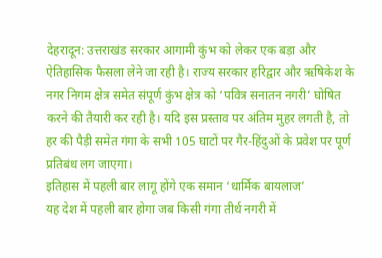देहरादून: उत्तराखंड सरकार आगामी कुंभ को लेकर एक बड़ा और ऐतिहासिक फैसला लेने जा रही है। राज्य सरकार हरिद्वार और ऋषिकेश के नगर निगम क्षेत्र समेत संपूर्ण कुंभ क्षेत्र को ‘पवित्र सनातन नगरी’ घोषित करने की तैयारी कर रही है। यदि इस प्रस्ताव पर अंतिम मुहर लगती है, तो हर की पैड़ी समेत गंगा के सभी 105 घाटों पर गैर-हिंदुओं के प्रवेश पर पूर्ण प्रतिबंध लग जाएगा।
इतिहास में पहली बार लागू होंगे एक समान ‘धार्मिक बायलाज’
यह देश में पहली बार होगा जब किसी गंगा तीर्थ नगरी में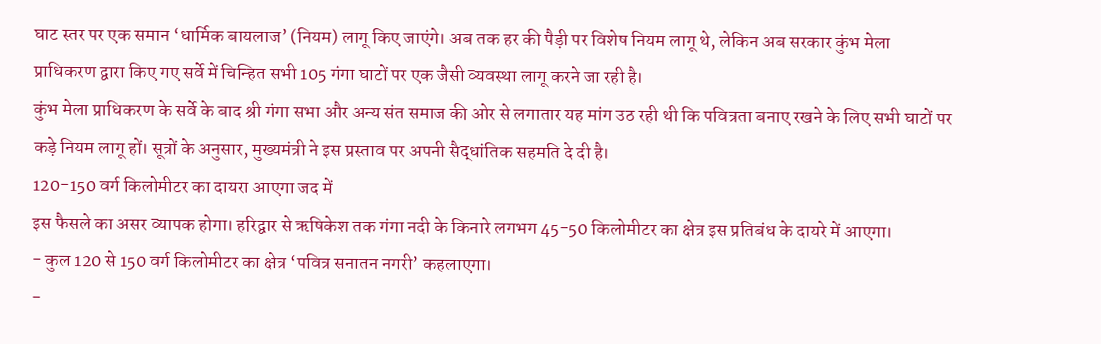घाट स्तर पर एक समान ‘धार्मिक बायलाज’ (नियम) लागू किए जाएंगे। अब तक हर की पैड़ी पर विशेष नियम लागू थे, लेकिन अब सरकार कुंभ मेला प्राधिकरण द्वारा किए गए सर्वे में चिन्हित सभी 105 गंगा घाटों पर एक जैसी व्यवस्था लागू करने जा रही है।
कुंभ मेला प्राधिकरण के सर्वे के बाद श्री गंगा सभा और अन्य संत समाज की ओर से लगातार यह मांग उठ रही थी कि पवित्रता बनाए रखने के लिए सभी घाटों पर कड़े नियम लागू हों। सूत्रों के अनुसार, मुख्यमंत्री ने इस प्रस्ताव पर अपनी सैद्धांतिक सहमति दे दी है।
120-150 वर्ग किलोमीटर का दायरा आएगा जद में
इस फैसले का असर व्यापक होगा। हरिद्वार से ऋषिकेश तक गंगा नदी के किनारे लगभग 45-50 किलोमीटर का क्षेत्र इस प्रतिबंध के दायरे में आएगा।
- कुल 120 से 150 वर्ग किलोमीटर का क्षेत्र ‘पवित्र सनातन नगरी’ कहलाएगा।
-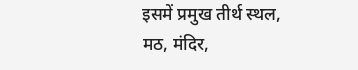इसमें प्रमुख तीर्थ स्थल, मठ, मंदिर,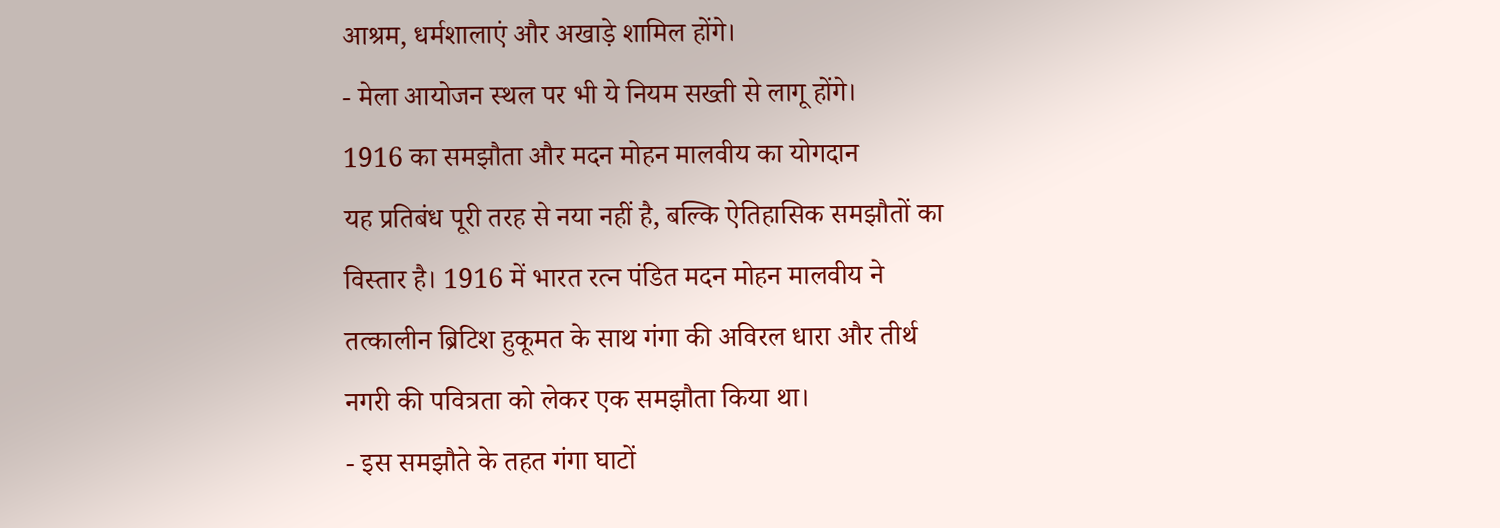आश्रम, धर्मशालाएं और अखाड़े शामिल होंगे।
- मेला आयोजन स्थल पर भी ये नियम सख्ती से लागू होंगे।
1916 का समझौता और मदन मोहन मालवीय का योगदान
यह प्रतिबंध पूरी तरह से नया नहीं है, बल्कि ऐतिहासिक समझौतों का विस्तार है। 1916 में भारत रत्न पंडित मदन मोहन मालवीय ने तत्कालीन ब्रिटिश हुकूमत के साथ गंगा की अविरल धारा और तीर्थ नगरी की पवित्रता को लेकर एक समझौता किया था।
- इस समझौते के तहत गंगा घाटों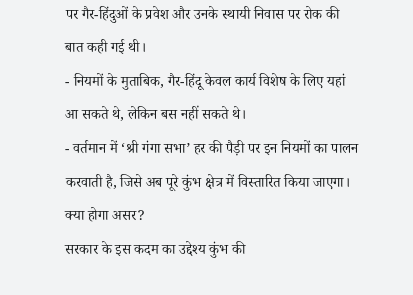पर गैर-हिंदुओं के प्रवेश और उनके स्थायी निवास पर रोक की बात कही गई थी।
- नियमों के मुताबिक, गैर-हिंदू केवल कार्य विशेष के लिए यहां आ सकते थे, लेकिन बस नहीं सकते थे।
- वर्तमान में ‘श्री गंगा सभा’ हर की पैड़ी पर इन नियमों का पालन करवाती है, जिसे अब पूरे कुंभ क्षेत्र में विस्तारित किया जाएगा।
क्या होगा असर?
सरकार के इस कदम का उद्देश्य कुंभ की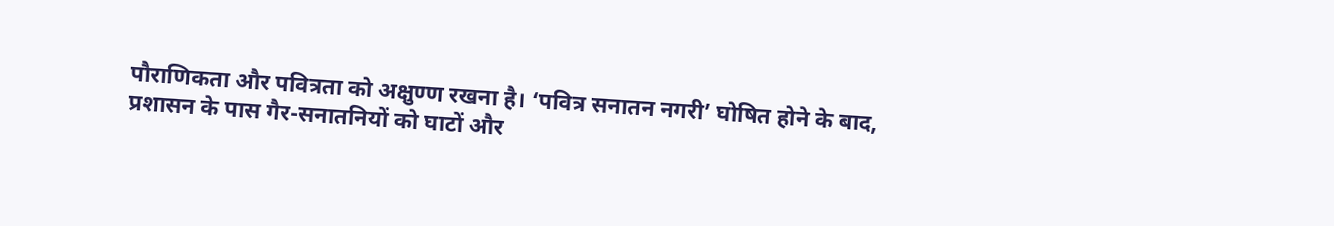पौराणिकता और पवित्रता को अक्षुण्ण रखना है। ‘पवित्र सनातन नगरी’ घोषित होने के बाद, प्रशासन के पास गैर-सनातनियों को घाटों और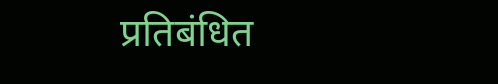प्रतिबंधित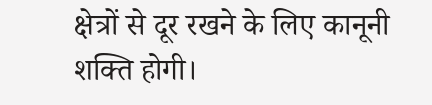क्षेत्रों से दूर रखने के लिए कानूनी शक्ति होगी।